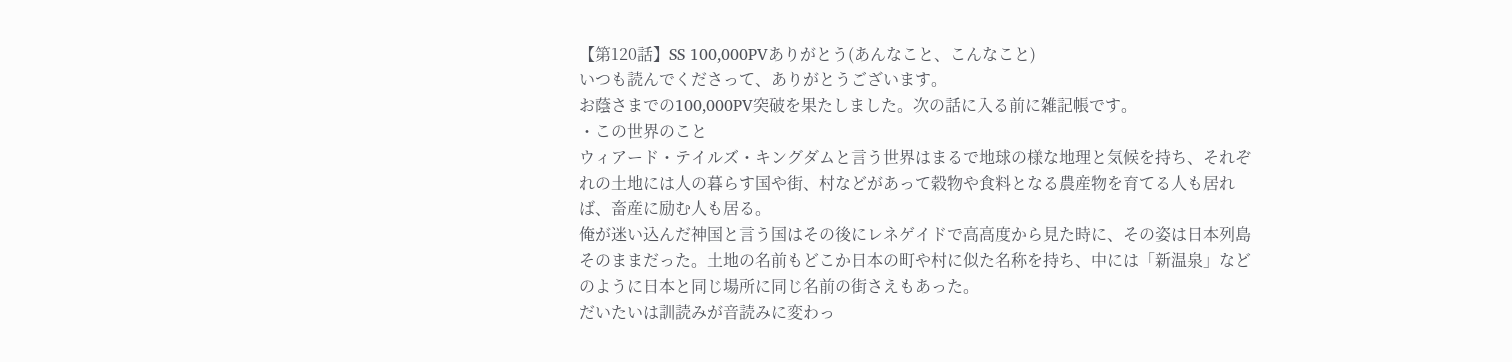【第120話】SS 100,000PVありがとう(あんなこと、こんなこと)
いつも読んでくださって、ありがとうございます。
お蔭さまでの100,000PV突破を果たしました。次の話に入る前に雑記帳です。
・この世界のこと
ウィアード・テイルズ・キングダムと言う世界はまるで地球の様な地理と気候を持ち、それぞれの土地には人の暮らす国や街、村などがあって穀物や食料となる農産物を育てる人も居れば、畜産に励む人も居る。
俺が迷い込んだ神国と言う国はその後にレネゲイドで高高度から見た時に、その姿は日本列島そのままだった。土地の名前もどこか日本の町や村に似た名称を持ち、中には「新温泉」などのように日本と同じ場所に同じ名前の街さえもあった。
だいたいは訓読みが音読みに変わっ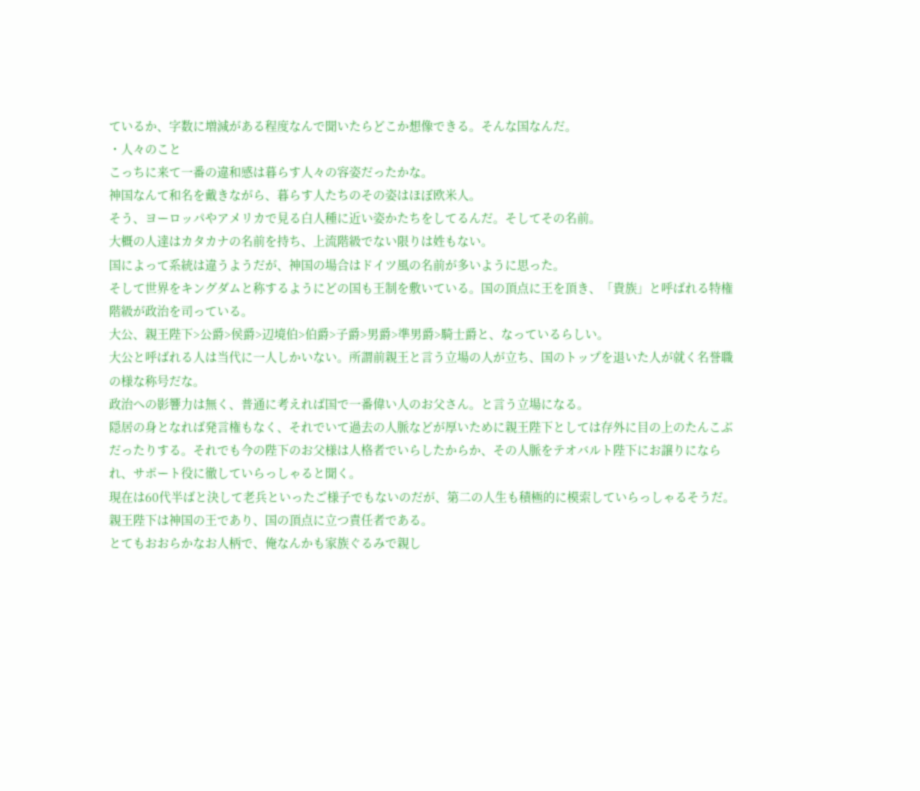ているか、字数に増減がある程度なんで聞いたらどこか想像できる。そんな国なんだ。
・人々のこと
こっちに来て一番の違和感は暮らす人々の容姿だったかな。
神国なんて和名を戴きながら、暮らす人たちのその姿はほぼ欧米人。
そう、ヨーロッパやアメリカで見る白人種に近い姿かたちをしてるんだ。そしてその名前。
大概の人達はカタカナの名前を持ち、上流階級でない限りは姓もない。
国によって系統は違うようだが、神国の場合はドイツ風の名前が多いように思った。
そして世界をキングダムと称するようにどの国も王制を敷いている。国の頂点に王を頂き、「貴族」と呼ばれる特権階級が政治を司っている。
大公、親王陛下>公爵>侯爵>辺境伯>伯爵>子爵>男爵>準男爵>騎士爵と、なっているらしい。
大公と呼ばれる人は当代に一人しかいない。所謂前親王と言う立場の人が立ち、国のトップを退いた人が就く名誉職の様な称号だな。
政治への影響力は無く、普通に考えれば国で一番偉い人のお父さん。と言う立場になる。
隠居の身となれば発言権もなく、それでいて過去の人脈などが厚いために親王陛下としては存外に目の上のたんこぶだったりする。それでも今の陛下のお父様は人格者でいらしたからか、その人脈をテオバルト陛下にお譲りになられ、サポート役に徹していらっしゃると聞く。
現在は60代半ばと決して老兵といったご様子でもないのだが、第二の人生も積極的に模索していらっしゃるそうだ。
親王陛下は神国の王であり、国の頂点に立つ責任者である。
とてもおおらかなお人柄で、俺なんかも家族ぐるみで親し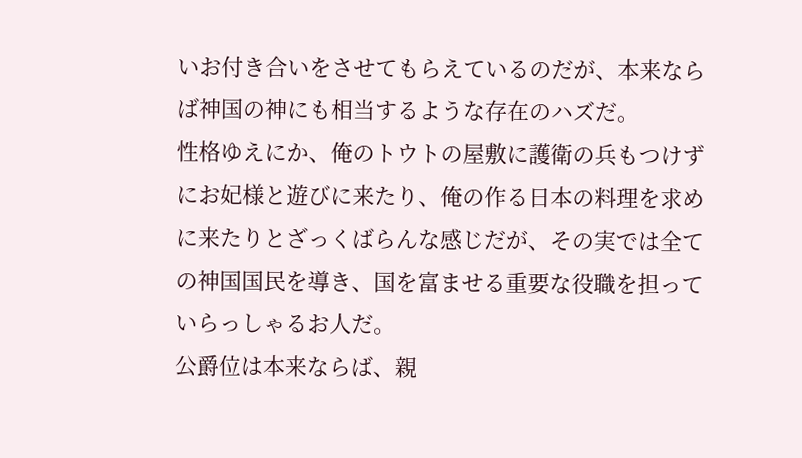いお付き合いをさせてもらえているのだが、本来ならば神国の神にも相当するような存在のハズだ。
性格ゆえにか、俺のトウトの屋敷に護衛の兵もつけずにお妃様と遊びに来たり、俺の作る日本の料理を求めに来たりとざっくばらんな感じだが、その実では全ての神国国民を導き、国を富ませる重要な役職を担っていらっしゃるお人だ。
公爵位は本来ならば、親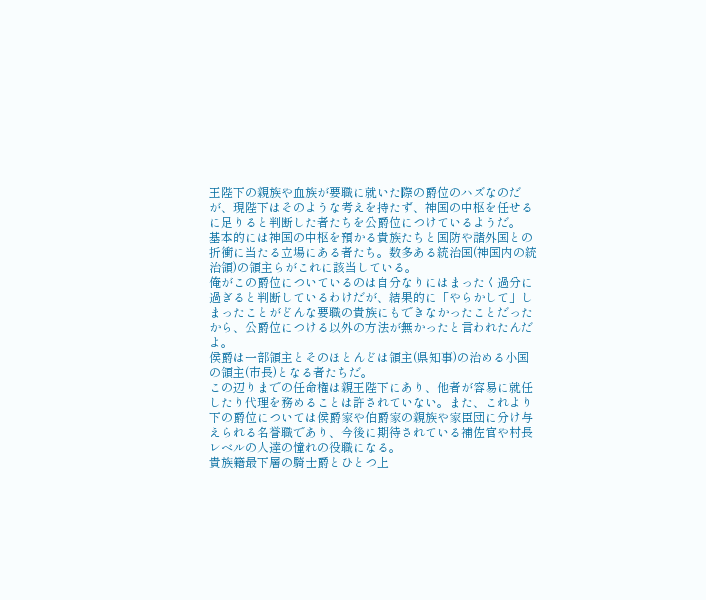王陛下の親族や血族が要職に就いた際の爵位のハズなのだが、現陛下はそのような考えを持たず、神国の中枢を任せるに足りると判断した者たちを公爵位につけているようだ。
基本的には神国の中枢を預かる貴族たちと国防や諸外国との折衝に当たる立場にある者たち。数多ある統治国(神国内の統治領)の領主らがこれに該当している。
俺がこの爵位についているのは自分なりにはまったく過分に過ぎると判断しているわけだが、結果的に「やらかして」しまったことがどんな要職の貴族にもできなかったことだったから、公爵位につける以外の方法が無かったと言われたんだよ。
侯爵は一部領主とそのほとんどは領主(県知事)の治める小国の領主(市長)となる者たちだ。
この辺りまでの任命権は親王陛下にあり、他者が容易に就任したり代理を務めることは許されていない。また、これより下の爵位については侯爵家や伯爵家の親族や家臣団に分け与えられる名誉職であり、今後に期待されている補佐官や村長レベルの人達の憧れの役職になる。
貴族籍最下層の騎士爵とひとつ上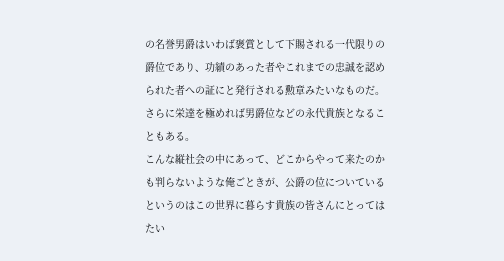の名誉男爵はいわば褒賞として下賜される一代限りの爵位であり、功績のあった者やこれまでの忠誠を認められた者への証にと発行される勲章みたいなものだ。
さらに栄達を極めれば男爵位などの永代貴族となることもある。
こんな縦社会の中にあって、どこからやって来たのかも判らないような俺ごときが、公爵の位についているというのはこの世界に暮らす貴族の皆さんにとってはたい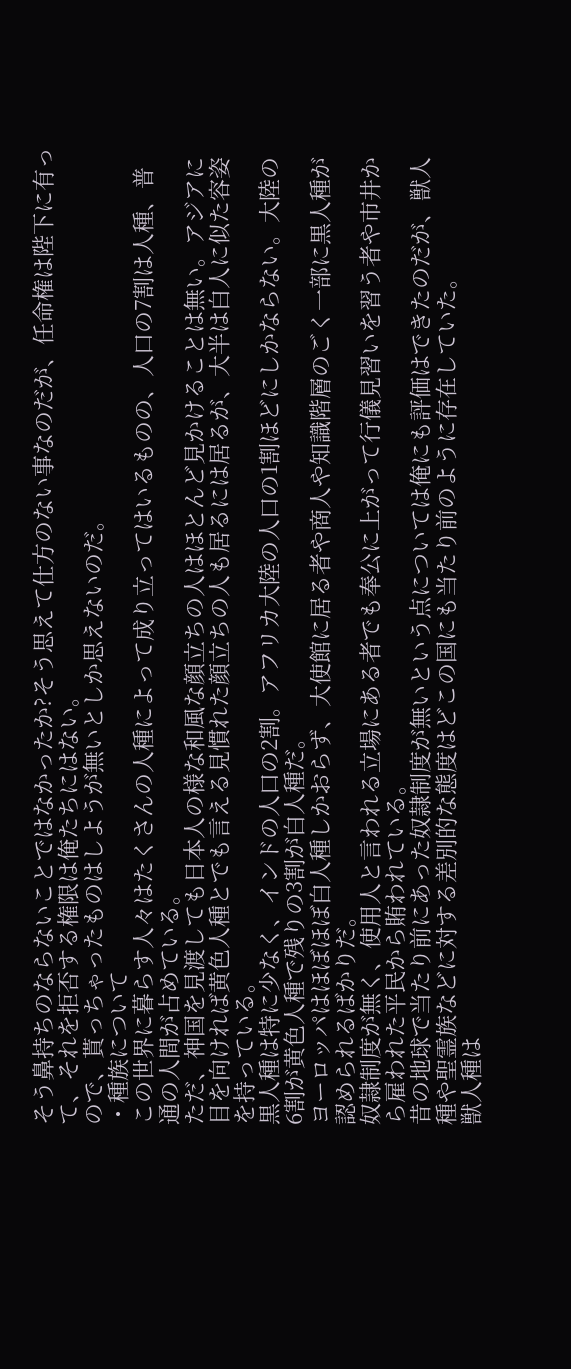そう鼻持ちのならないことではなかったか?そう思えて仕方のない事なのだが、任命権は陛下に有って、それを拒否する権限は俺たちにはない。
ので、貰っちゃったものはしようが無いとしか思えないのだ。
・種族について
この世界に暮らす人々はたくさんの人種によって成り立ってはいるものの、人口の7割は人種、普通の人間が占めている。
ただ、神国を見渡しても日本人の様な和風な顔立ちの人はほとんど見かけることは無い。アジアに目を向ければ黄色人種とでも言える見慣れた顔立ちの人も居るには居るが、大半は白人に似た容姿を持っている。
黒人種は特に少なく、インドの人口の2割。アフリカ大陸の人口の1割ほどにしかならない。大陸の6割が黄色人種で残りの3割が白人種だ。
ヨーロッパはほぼほぼ白人種しかおらず、大使館に居る者や商人や知識階層のごく一部に黒人種が認められるばかりだ。
奴隷制度が無く、使用人と言われる立場にある者でも奉公に上がって行儀見習いを習う者や市井から雇われた平民から賄われている。
昔の地球で当たり前にあった奴隷制度が無いという点については俺にも評価はできたのだが、獣人種や聖霊族などに対する差別的な態度はどこの国にも当たり前のように存在していた。
獣人種は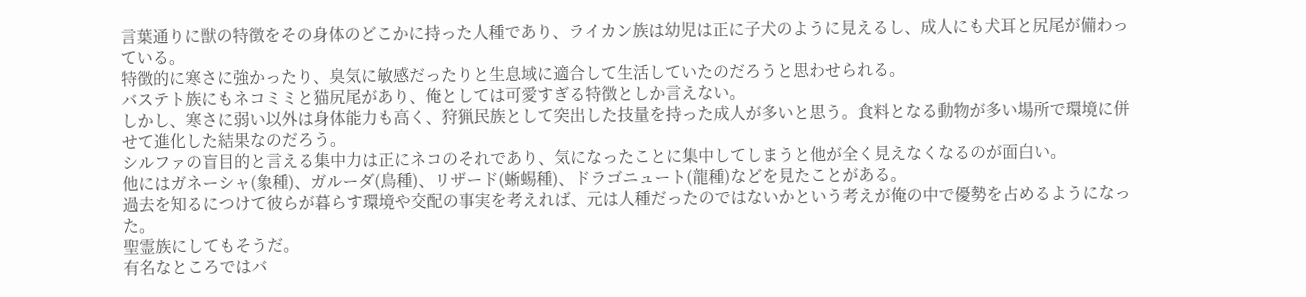言葉通りに獣の特徴をその身体のどこかに持った人種であり、ライカン族は幼児は正に子犬のように見えるし、成人にも犬耳と尻尾が備わっている。
特徴的に寒さに強かったり、臭気に敏感だったりと生息域に適合して生活していたのだろうと思わせられる。
バステト族にもネコミミと猫尻尾があり、俺としては可愛すぎる特徴としか言えない。
しかし、寒さに弱い以外は身体能力も高く、狩猟民族として突出した技量を持った成人が多いと思う。食料となる動物が多い場所で環境に併せて進化した結果なのだろう。
シルファの盲目的と言える集中力は正にネコのそれであり、気になったことに集中してしまうと他が全く見えなくなるのが面白い。
他にはガネーシャ(象種)、ガルーダ(鳥種)、リザード(蜥蜴種)、ドラゴニュート(龍種)などを見たことがある。
過去を知るにつけて彼らが暮らす環境や交配の事実を考えれば、元は人種だったのではないかという考えが俺の中で優勢を占めるようになった。
聖霊族にしてもそうだ。
有名なところではバ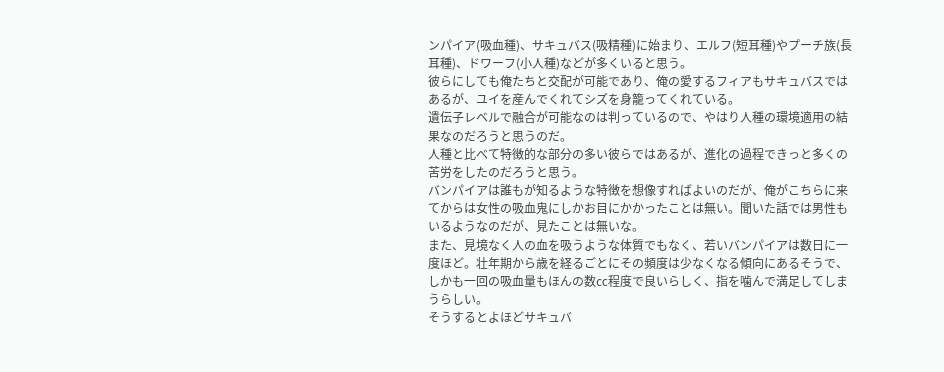ンパイア(吸血種)、サキュバス(吸精種)に始まり、エルフ(短耳種)やプーチ族(長耳種)、ドワーフ(小人種)などが多くいると思う。
彼らにしても俺たちと交配が可能であり、俺の愛するフィアもサキュバスではあるが、ユイを産んでくれてシズを身籠ってくれている。
遺伝子レベルで融合が可能なのは判っているので、やはり人種の環境適用の結果なのだろうと思うのだ。
人種と比べて特徴的な部分の多い彼らではあるが、進化の過程できっと多くの苦労をしたのだろうと思う。
バンパイアは誰もが知るような特徴を想像すればよいのだが、俺がこちらに来てからは女性の吸血鬼にしかお目にかかったことは無い。聞いた話では男性もいるようなのだが、見たことは無いな。
また、見境なく人の血を吸うような体質でもなく、若いバンパイアは数日に一度ほど。壮年期から歳を経るごとにその頻度は少なくなる傾向にあるそうで、しかも一回の吸血量もほんの数㏄程度で良いらしく、指を噛んで満足してしまうらしい。
そうするとよほどサキュバ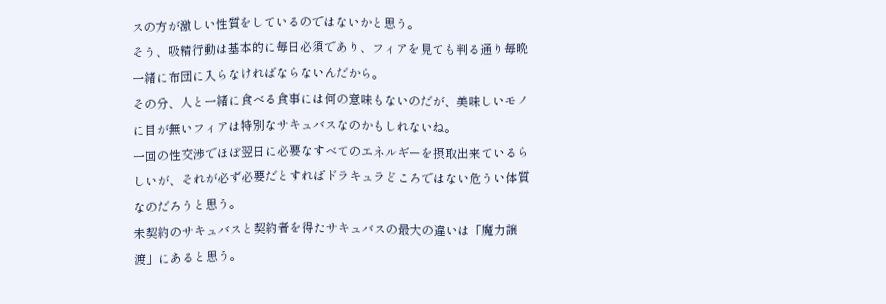スの方が激しい性質をしているのではないかと思う。
そう、吸精行動は基本的に毎日必須であり、フィアを見ても判る通り毎晩一緒に布団に入らなければならないんだから。
その分、人と一緒に食べる食事には何の意味もないのだが、美味しいモノに目が無いフィアは特別なサキュバスなのかもしれないね。
一回の性交渉でほぼ翌日に必要なすべてのエネルギーを摂取出来ているらしいが、それが必ず必要だとすればドラキュラどころではない危うい体質なのだろうと思う。
未契約のサキュバスと契約者を得たサキュバスの最大の違いは「魔力譲渡」にあると思う。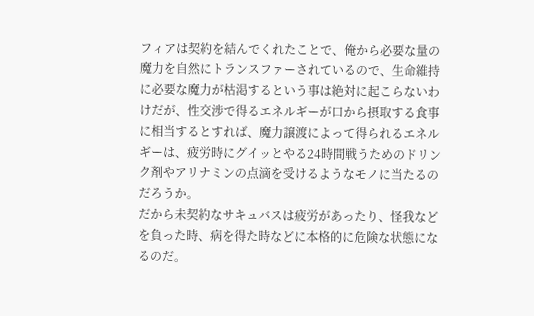フィアは契約を結んでくれたことで、俺から必要な量の魔力を自然にトランスファーされているので、生命維持に必要な魔力が枯渇するという事は絶対に起こらないわけだが、性交渉で得るエネルギーが口から摂取する食事に相当するとすれば、魔力譲渡によって得られるエネルギーは、疲労時にグイッとやる24時間戦うためのドリンク剤やアリナミンの点滴を受けるようなモノに当たるのだろうか。
だから未契約なサキュバスは疲労があったり、怪我などを負った時、病を得た時などに本格的に危険な状態になるのだ。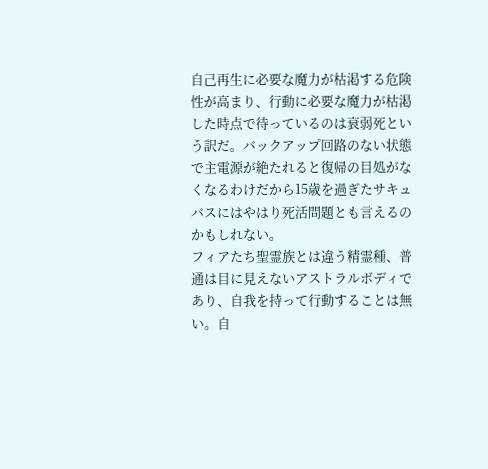自己再生に必要な魔力が枯渇する危険性が高まり、行動に必要な魔力が枯渇した時点で待っているのは衰弱死という訳だ。バックアップ回路のない状態で主電源が絶たれると復帰の目処がなくなるわけだから15歳を過ぎたサキュバスにはやはり死活問題とも言えるのかもしれない。
フィアたち聖霊族とは違う精霊種、普通は目に見えないアストラルボディであり、自我を持って行動することは無い。自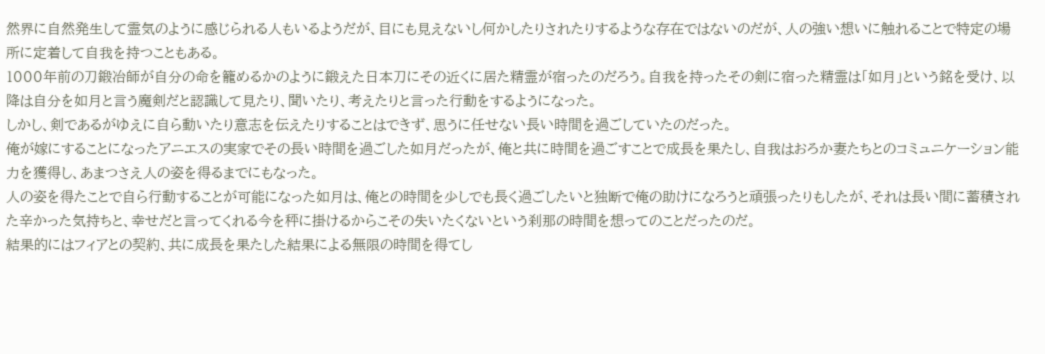然界に自然発生して霊気のように感じられる人もいるようだが、目にも見えないし何かしたりされたりするような存在ではないのだが、人の強い想いに触れることで特定の場所に定着して自我を持つこともある。
1000年前の刀鍛冶師が自分の命を籠めるかのように鍛えた日本刀にその近くに居た精霊が宿ったのだろう。自我を持ったその剣に宿った精霊は「如月」という銘を受け、以降は自分を如月と言う魔剣だと認識して見たり、聞いたり、考えたりと言った行動をするようになった。
しかし、剣であるがゆえに自ら動いたり意志を伝えたりすることはできず、思うに任せない長い時間を過ごしていたのだった。
俺が嫁にすることになったアニエスの実家でその長い時間を過ごした如月だったが、俺と共に時間を過ごすことで成長を果たし、自我はおろか妻たちとのコミュニケーション能力を獲得し、あまつさえ人の姿を得るまでにもなった。
人の姿を得たことで自ら行動することが可能になった如月は、俺との時間を少しでも長く過ごしたいと独断で俺の助けになろうと頑張ったりもしたが、それは長い間に蓄積された辛かった気持ちと、幸せだと言ってくれる今を秤に掛けるからこその失いたくないという刹那の時間を想ってのことだったのだ。
結果的にはフィアとの契約、共に成長を果たした結果による無限の時間を得てし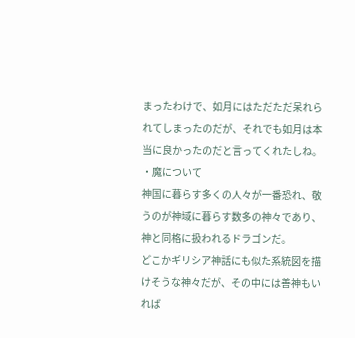まったわけで、如月にはただただ呆れられてしまったのだが、それでも如月は本当に良かったのだと言ってくれたしね。
・魔について
神国に暮らす多くの人々が一番恐れ、敬うのが神域に暮らす数多の神々であり、神と同格に扱われるドラゴンだ。
どこかギリシア神話にも似た系統図を描けそうな神々だが、その中には善神もいれば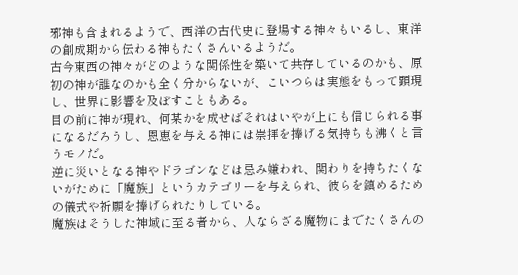邪神も含まれるようで、西洋の古代史に登場する神々もいるし、東洋の創成期から伝わる神もたくさんいるようだ。
古今東西の神々がどのような関係性を築いて共存しているのかも、原初の神が誰なのかも全く分からないが、こいつらは実態をもって顕現し、世界に影響を及ぼすこともある。
目の前に神が現れ、何某かを成せばそれはいやが上にも信じられる事になるだろうし、恩恵を与える神には崇拝を捧げる気持ちも沸くと言うモノだ。
逆に災いとなる神やドラゴンなどは忌み嫌われ、関わりを持ちたくないがために「魔族」というカテゴリーを与えられ、彼らを鎮めるための儀式や祈願を捧げられたりしている。
魔族はそうした神域に至る者から、人ならざる魔物にまでたくさんの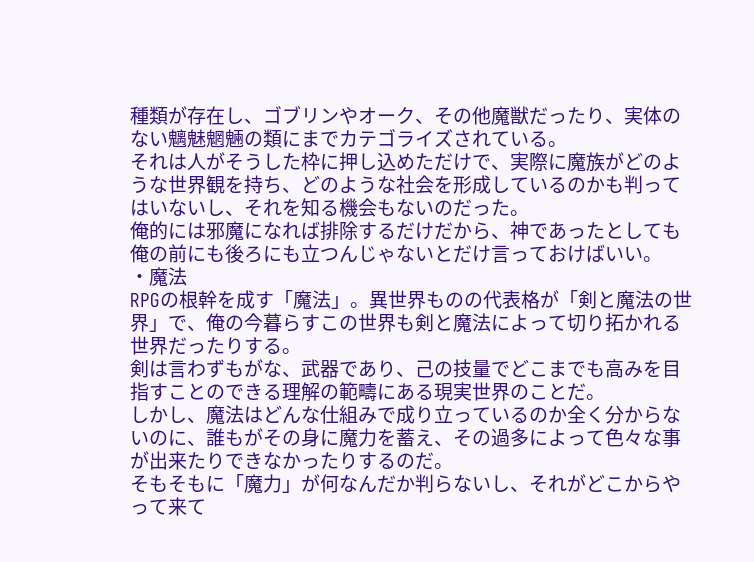種類が存在し、ゴブリンやオーク、その他魔獣だったり、実体のない魑魅魍魎の類にまでカテゴライズされている。
それは人がそうした枠に押し込めただけで、実際に魔族がどのような世界観を持ち、どのような社会を形成しているのかも判ってはいないし、それを知る機会もないのだった。
俺的には邪魔になれば排除するだけだから、神であったとしても俺の前にも後ろにも立つんじゃないとだけ言っておけばいい。
・魔法
RPGの根幹を成す「魔法」。異世界ものの代表格が「剣と魔法の世界」で、俺の今暮らすこの世界も剣と魔法によって切り拓かれる世界だったりする。
剣は言わずもがな、武器であり、己の技量でどこまでも高みを目指すことのできる理解の範疇にある現実世界のことだ。
しかし、魔法はどんな仕組みで成り立っているのか全く分からないのに、誰もがその身に魔力を蓄え、その過多によって色々な事が出来たりできなかったりするのだ。
そもそもに「魔力」が何なんだか判らないし、それがどこからやって来て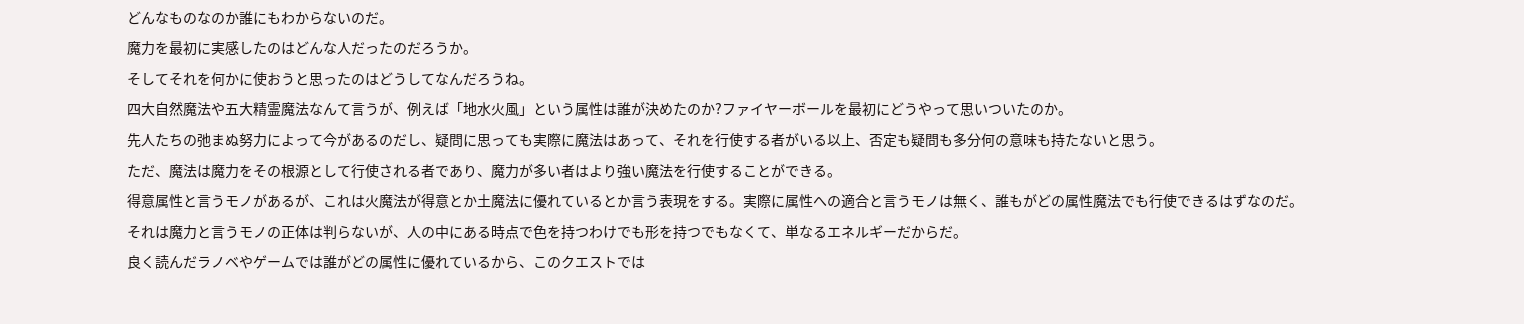どんなものなのか誰にもわからないのだ。
魔力を最初に実感したのはどんな人だったのだろうか。
そしてそれを何かに使おうと思ったのはどうしてなんだろうね。
四大自然魔法や五大精霊魔法なんて言うが、例えば「地水火風」という属性は誰が決めたのか?ファイヤーボールを最初にどうやって思いついたのか。
先人たちの弛まぬ努力によって今があるのだし、疑問に思っても実際に魔法はあって、それを行使する者がいる以上、否定も疑問も多分何の意味も持たないと思う。
ただ、魔法は魔力をその根源として行使される者であり、魔力が多い者はより強い魔法を行使することができる。
得意属性と言うモノがあるが、これは火魔法が得意とか土魔法に優れているとか言う表現をする。実際に属性への適合と言うモノは無く、誰もがどの属性魔法でも行使できるはずなのだ。
それは魔力と言うモノの正体は判らないが、人の中にある時点で色を持つわけでも形を持つでもなくて、単なるエネルギーだからだ。
良く読んだラノベやゲームでは誰がどの属性に優れているから、このクエストでは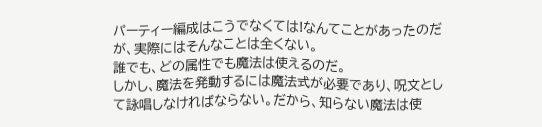パーティー編成はこうでなくては!なんてことがあったのだが、実際にはそんなことは全くない。
誰でも、どの属性でも魔法は使えるのだ。
しかし、魔法を発動するには魔法式が必要であり、呪文として詠唱しなければならない。だから、知らない魔法は使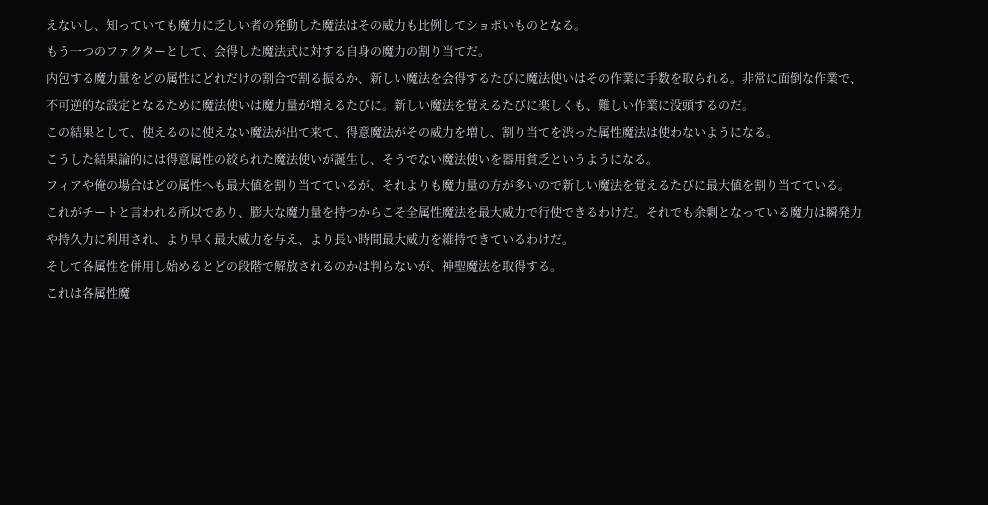えないし、知っていても魔力に乏しい者の発動した魔法はその威力も比例してショボいものとなる。
もう一つのファクターとして、会得した魔法式に対する自身の魔力の割り当てだ。
内包する魔力量をどの属性にどれだけの割合で割る振るか、新しい魔法を会得するたびに魔法使いはその作業に手数を取られる。非常に面倒な作業で、不可逆的な設定となるために魔法使いは魔力量が増えるたびに。新しい魔法を覚えるたびに楽しくも、難しい作業に没頭するのだ。
この結果として、使えるのに使えない魔法が出て来て、得意魔法がその威力を増し、割り当てを渋った属性魔法は使わないようになる。
こうした結果論的には得意属性の絞られた魔法使いが誕生し、そうでない魔法使いを器用貧乏というようになる。
フィアや俺の場合はどの属性へも最大値を割り当てているが、それよりも魔力量の方が多いので新しい魔法を覚えるたびに最大値を割り当てている。
これがチートと言われる所以であり、膨大な魔力量を持つからこそ全属性魔法を最大威力で行使できるわけだ。それでも余剰となっている魔力は瞬発力や持久力に利用され、より早く最大威力を与え、より長い時間最大威力を維持できているわけだ。
そして各属性を併用し始めるとどの段階で解放されるのかは判らないが、神聖魔法を取得する。
これは各属性魔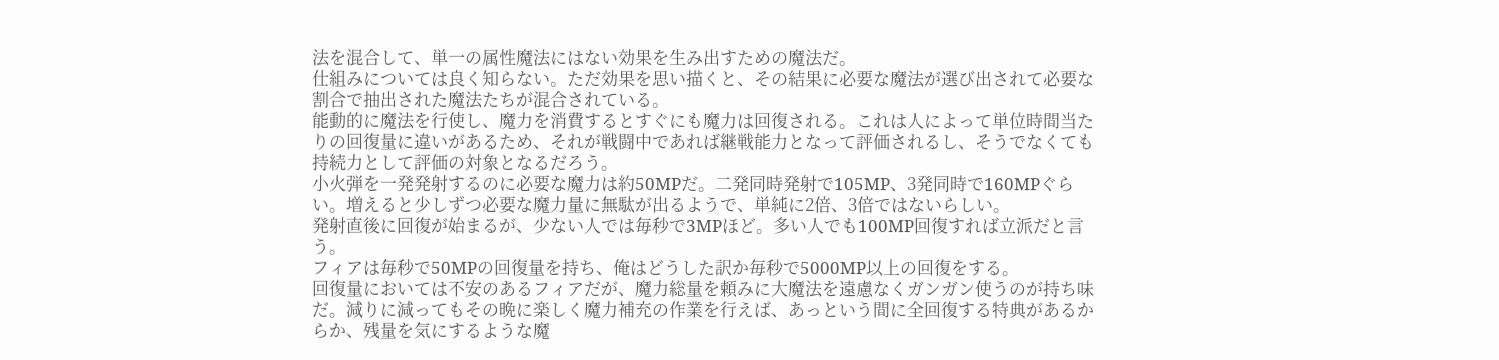法を混合して、単一の属性魔法にはない効果を生み出すための魔法だ。
仕組みについては良く知らない。ただ効果を思い描くと、その結果に必要な魔法が選び出されて必要な割合で抽出された魔法たちが混合されている。
能動的に魔法を行使し、魔力を消費するとすぐにも魔力は回復される。これは人によって単位時間当たりの回復量に違いがあるため、それが戦闘中であれば継戦能力となって評価されるし、そうでなくても持続力として評価の対象となるだろう。
小火弾を一発発射するのに必要な魔力は約50MPだ。二発同時発射で105MP、3発同時で160MPぐらい。増えると少しずつ必要な魔力量に無駄が出るようで、単純に2倍、3倍ではないらしい。
発射直後に回復が始まるが、少ない人では毎秒で3MPほど。多い人でも100MP回復すれば立派だと言う。
フィアは毎秒で50MPの回復量を持ち、俺はどうした訳か毎秒で5000MP以上の回復をする。
回復量においては不安のあるフィアだが、魔力総量を頼みに大魔法を遠慮なくガンガン使うのが持ち味だ。減りに減ってもその晩に楽しく魔力補充の作業を行えば、あっという間に全回復する特典があるからか、残量を気にするような魔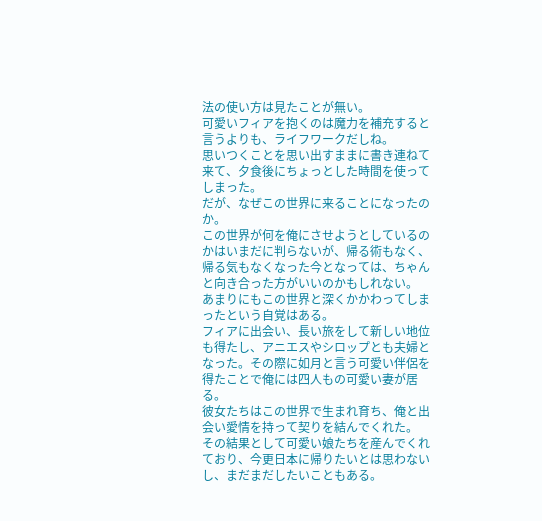法の使い方は見たことが無い。
可愛いフィアを抱くのは魔力を補充すると言うよりも、ライフワークだしね。
思いつくことを思い出すままに書き連ねて来て、夕食後にちょっとした時間を使ってしまった。
だが、なぜこの世界に来ることになったのか。
この世界が何を俺にさせようとしているのかはいまだに判らないが、帰る術もなく、帰る気もなくなった今となっては、ちゃんと向き合った方がいいのかもしれない。
あまりにもこの世界と深くかかわってしまったという自覚はある。
フィアに出会い、長い旅をして新しい地位も得たし、アニエスやシロップとも夫婦となった。その際に如月と言う可愛い伴侶を得たことで俺には四人もの可愛い妻が居る。
彼女たちはこの世界で生まれ育ち、俺と出会い愛情を持って契りを結んでくれた。
その結果として可愛い娘たちを産んでくれており、今更日本に帰りたいとは思わないし、まだまだしたいこともある。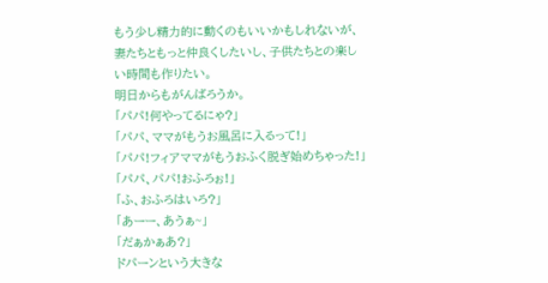もう少し精力的に動くのもいいかもしれないが、妻たちともっと仲良くしたいし、子供たちとの楽しい時間も作りたい。
明日からもがんばろうか。
「パパ!何やってるにゃ?」
「パパ、ママがもうお風呂に入るって!」
「パパ!フィアママがもうおふく脱ぎ始めちゃった!」
「パパ、パパ!おふろぉ!」
「ふ、おふろはいろ?」
「あーー、あうぁ~」
「だぁかぁあ?」
ドパーンという大きな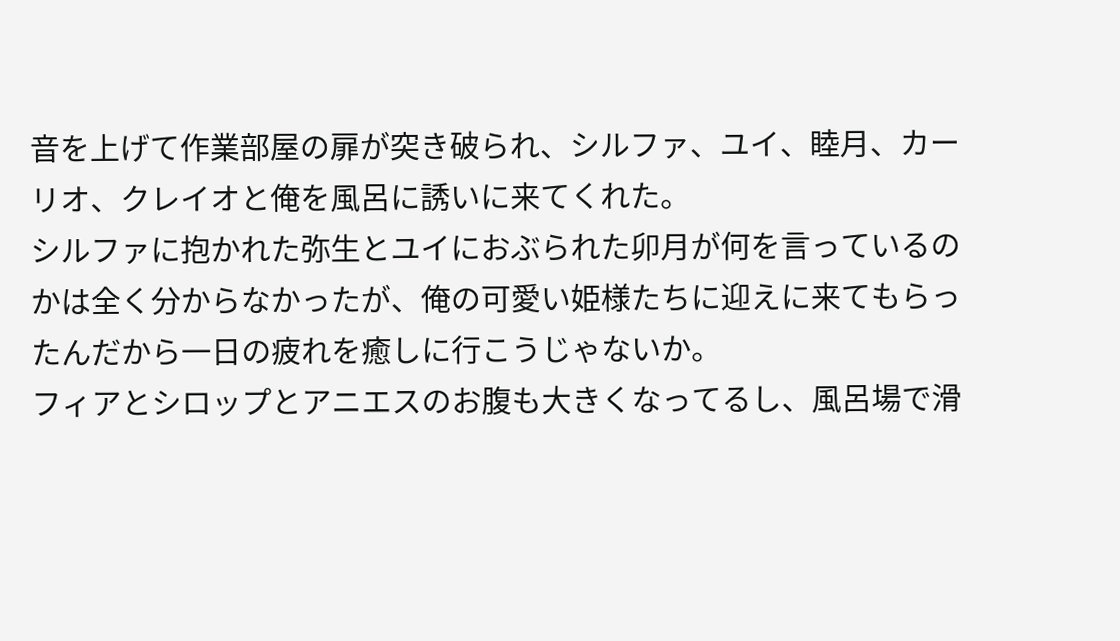音を上げて作業部屋の扉が突き破られ、シルファ、ユイ、睦月、カーリオ、クレイオと俺を風呂に誘いに来てくれた。
シルファに抱かれた弥生とユイにおぶられた卯月が何を言っているのかは全く分からなかったが、俺の可愛い姫様たちに迎えに来てもらったんだから一日の疲れを癒しに行こうじゃないか。
フィアとシロップとアニエスのお腹も大きくなってるし、風呂場で滑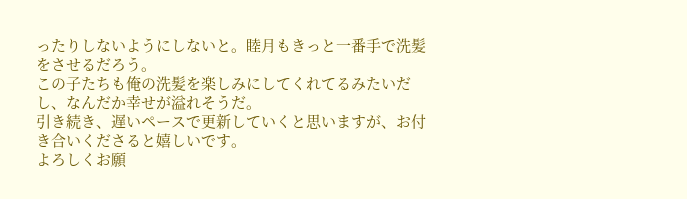ったりしないようにしないと。睦月もきっと一番手で洗髪をさせるだろう。
この子たちも俺の洗髪を楽しみにしてくれてるみたいだし、なんだか幸せが溢れそうだ。
引き続き、遅いペースで更新していくと思いますが、お付き合いくださると嬉しいです。
よろしくお願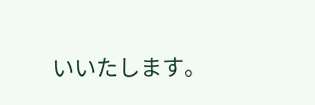いいたします。